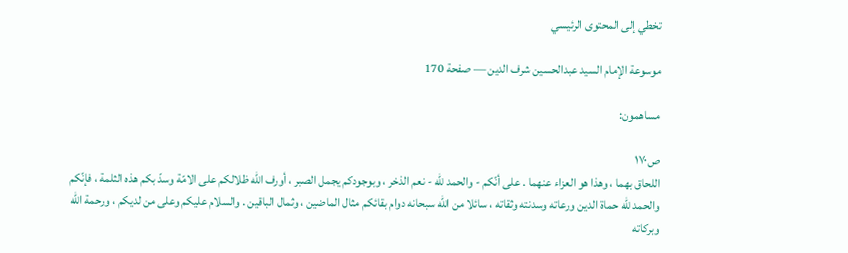تخطي إلى المحتوى الرئيسي

موسوعة الإمام السيد عبدالحسين شرف الدين — صفحة 170

مساهمون:

ص١٧٠
اللحاق بهما ، وهذا هو العزاء عنهما . على أنّكم - والحمد للّه - نعم الذخر ، وبوجودكم يجمل الصبر ، أورف اللّه ظلالكم على الامّة وسدّ بكم هذه الثلمة ، فإنّكم والحمد للّه حماة الدين ورعاته وسدنته وثقاته ، سائلا من اللّه سبحانه دوام بقائكم مثال الماضين ، وثمال الباقين . والسلام عليكم وعلى من لديكم ، ورحمة اللّه وبركاته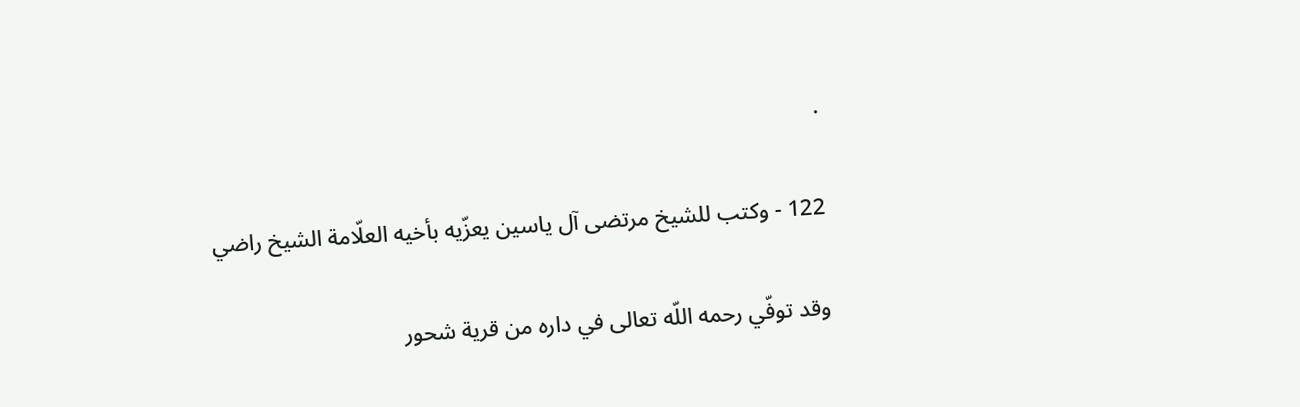.

122 - وكتب للشيخ مرتضى آل ياسين يعزّيه بأخيه العلّامة الشيخ راضي

وقد توفّي رحمه اللّه تعالى في داره من قرية شحور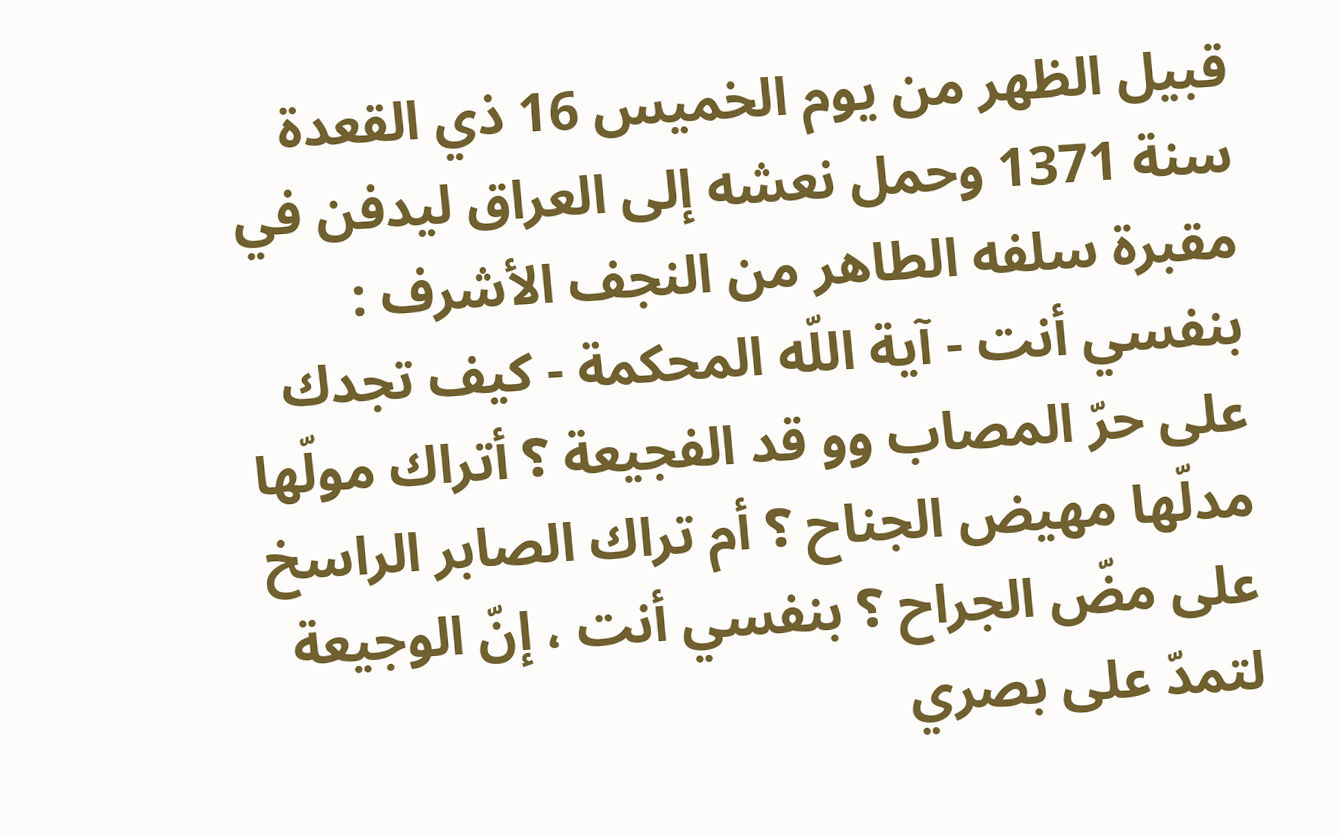قبيل الظهر من يوم الخميس 16 ذي القعدة سنة 1371 وحمل نعشه إلى العراق ليدفن في مقبرة سلفه الطاهر من النجف الأشرف : بنفسي أنت - آية اللّه المحكمة - كيف تجدك على حرّ المصاب وو قد الفجيعة ؟ أتراك مولّها مدلّها مهيض الجناح ؟ أم تراك الصابر الراسخ على مضّ الجراح ؟ بنفسي أنت ، إنّ الوجيعة لتمدّ على بصري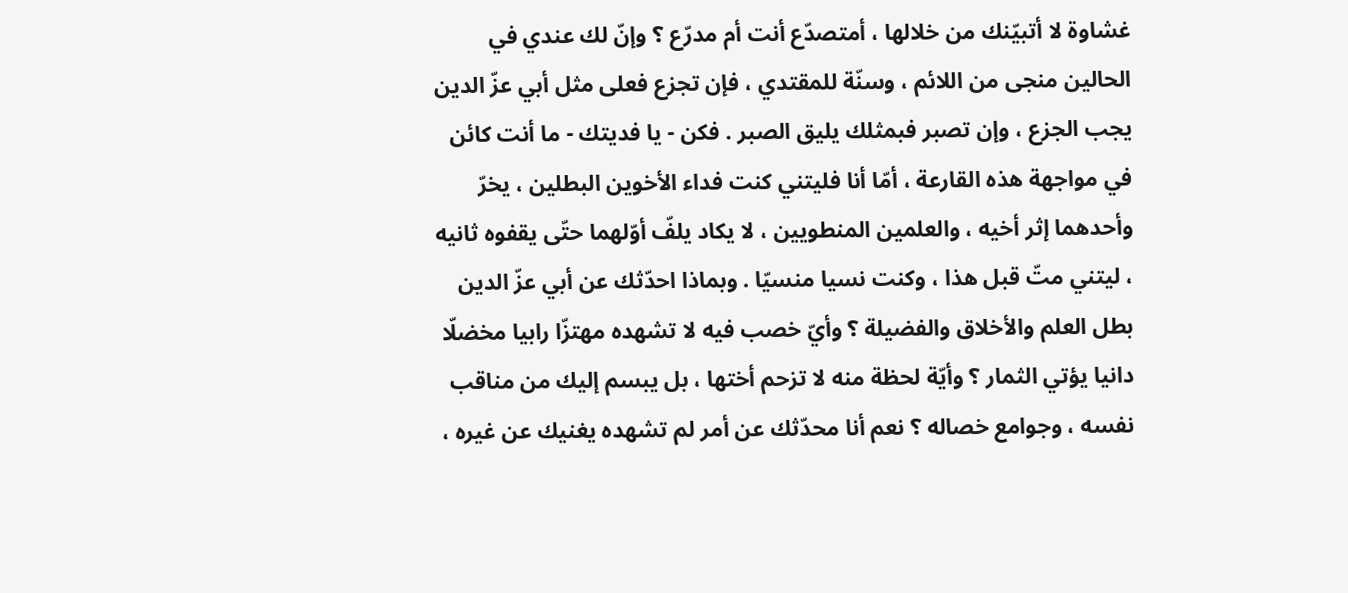غشاوة لا أتبيّنك من خلالها ، أمتصدّع أنت أم مدرّع ؟ وإنّ لك عندي في الحالين منجى من اللائم ، وسنّة للمقتدي ، فإن تجزع فعلى مثل أبي عزّ الدين يجب الجزع ، وإن تصبر فبمثلك يليق الصبر . فكن - يا فديتك - ما أنت كائن في مواجهة هذه القارعة ، أمّا أنا فليتني كنت فداء الأخوين البطلين ، يخرّ وأحدهما إثر أخيه ، والعلمين المنطويين ، لا يكاد يلفّ أوّلهما حتّى يقفوه ثانيه ، ليتني متّ قبل هذا ، وكنت نسيا منسيّا . وبماذا احدّثك عن أبي عزّ الدين بطل العلم والأخلاق والفضيلة ؟ وأيّ خصب فيه لا تشهده مهتزّا رابيا مخضلّا دانيا يؤتي الثمار ؟ وأيّة لحظة منه لا تزحم أختها ، بل يبسم إليك من مناقب نفسه ، وجوامع خصاله ؟ نعم أنا محدّثك عن أمر لم تشهده يغنيك عن غيره ،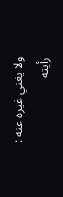ولا يغني غيره عنه : رأيته